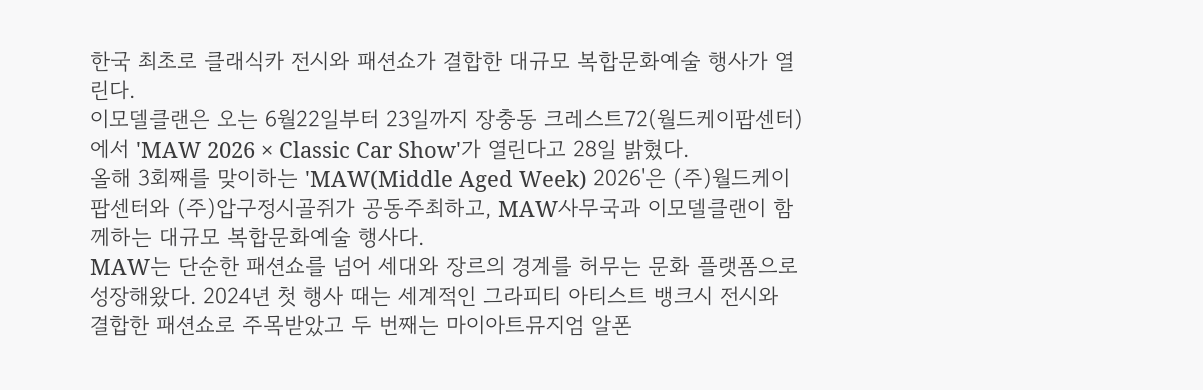한국 최초로 클래식카 전시와 패션쇼가 결합한 대규모 복합문화예술 행사가 열린다.
이모델클랜은 오는 6월22일부터 23일까지 장충동 크레스트72(월드케이팝센터)에서 'MAW 2026 × Classic Car Show'가 열린다고 28일 밝혔다.
올해 3회째를 맞이하는 'MAW(Middle Aged Week) 2026'은 (주)월드케이팝센터와 (주)압구정시골쥐가 공동주최하고, MAW사무국과 이모델클랜이 함께하는 대규모 복합문화예술 행사다.
MAW는 단순한 패션쇼를 넘어 세대와 장르의 경계를 허무는 문화 플랫폼으로 성장해왔다. 2024년 첫 행사 때는 세계적인 그라피티 아티스트 뱅크시 전시와 결합한 패션쇼로 주목받았고 두 번째는 마이아트뮤지엄 알폰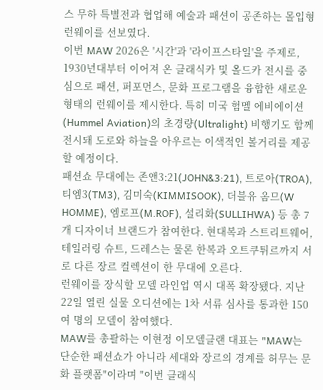스 무하 특별전과 협업해 예술과 패션이 공존하는 몰입형 런웨이를 선보였다.
이번 MAW 2026은 '시간'과 '라이프스타일'을 주제로, 1930년대부터 이어져 온 클래식카 및 올드카 전시를 중심으로 패션, 퍼포먼스, 문화 프로그램을 융합한 새로운 형태의 런웨이를 제시한다. 특히 미국 험멜 에비에이션(Hummel Aviation)의 초경량(Ultralight) 비행기도 함께 전시돼 도로와 하늘을 아우르는 이색적인 볼거리를 제공할 예정이다.
패션쇼 무대에는 존앤3:21(JOHN&3:21), 트로아(TROA), 티엠3(TM3), 김미숙(KIMMISOOK), 더블유 옴므(W HOMME), 엠로프(M.ROF), 설리화(SULLIHWA) 등 총 7개 디자이너 브랜드가 참여한다. 현대복과 스트리트웨어, 테일러링 슈트, 드레스는 물론 한복과 오트쿠튀르까지 서로 다른 장르 컬렉션이 한 무대에 오른다.
런웨이를 장식할 모델 라인업 역시 대폭 확장됐다. 지난 22일 열린 실물 오디션에는 1차 서류 심사를 통과한 150여 명의 모델이 참여했다.
MAW를 총괄하는 이현정 이모델클랜 대표는 "MAW는 단순한 패션쇼가 아니라 세대와 장르의 경계를 허무는 문화 플랫폼"이라며 "이번 클래식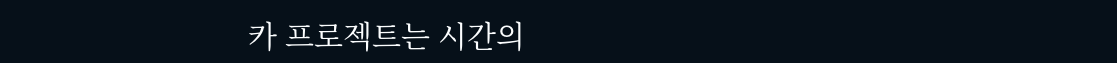카 프로젝트는 시간의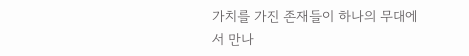가치를 가진 존재들이 하나의 무대에서 만나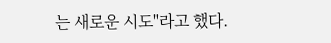는 새로운 시도"라고 했다.